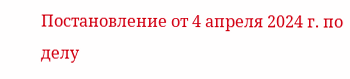Постановление от 4 апреля 2024 г. по делу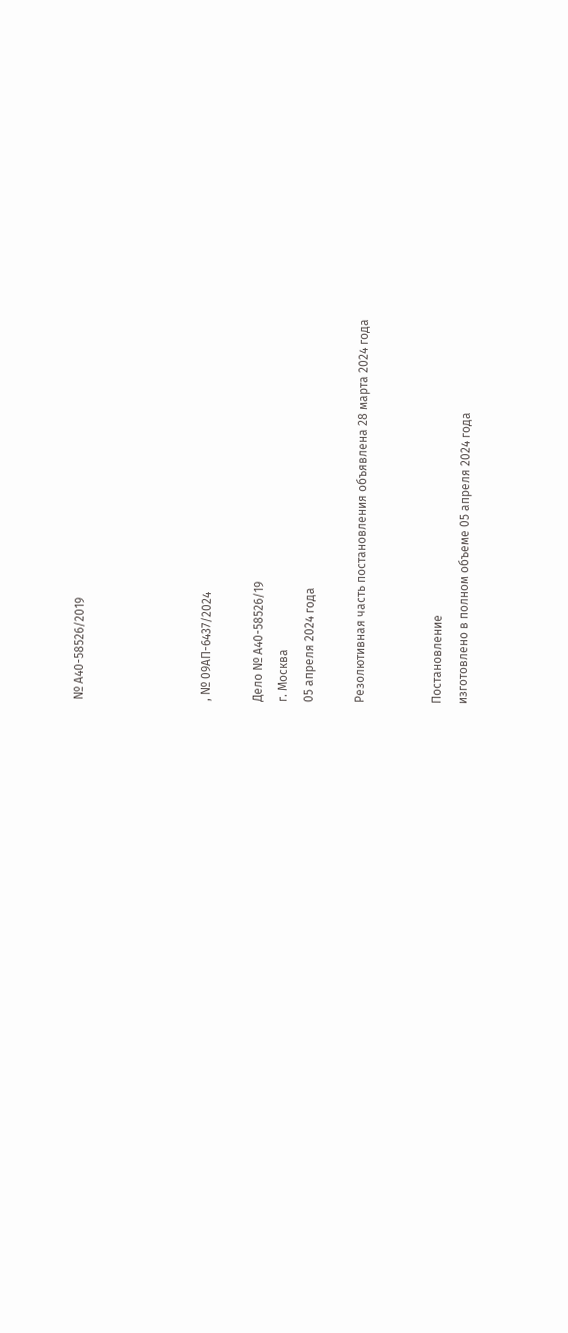№ А40-58526/2019




, № 09АП-6437/2024

Дело № А40-58526/19
г. Москва
05 апреля 2024 года

Резолютивная часть постановления объявлена 28 марта 2024 года


Постановление
изготовлено в полном объеме 05 апреля 2024 года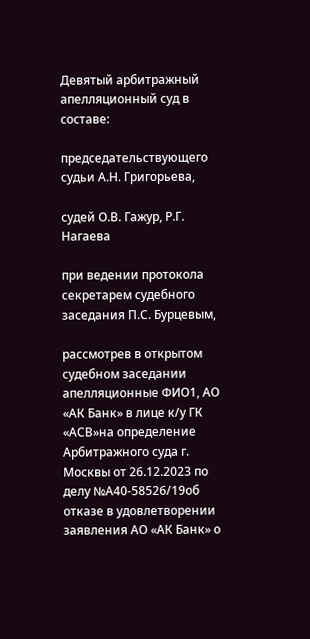Девятый арбитражный апелляционный суд в составе:

председательствующего судьи А.Н. Григорьева,

судей О.В. Гажур, Р.Г. Нагаева

при ведении протокола секретарем судебного заседания П.С. Бурцевым,

рассмотрев в открытом судебном заседании апелляционные ФИО1, АО «АК Банк» в лице к/у ГК «АСВ»на определение Арбитражного суда г. Москвы от 26.12.2023 по делу №А40-58526/19об отказе в удовлетворении заявления АО «АК Банк» о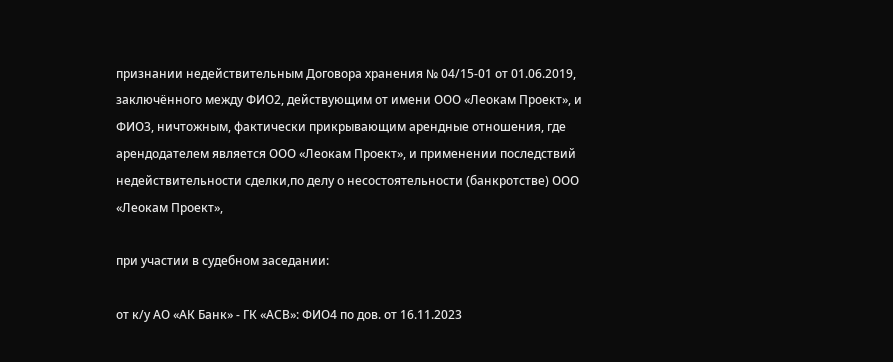признании недействительным Договора хранения № 04/15-01 от 01.06.2019, заключённого между ФИО2, действующим от имени ООО «Леокам Проект», и ФИО3, ничтожным, фактически прикрывающим арендные отношения, где арендодателем является ООО «Леокам Проект», и применении последствий недействительности сделки,по делу о несостоятельности (банкротстве) ООО «Леокам Проект»,

при участии в судебном заседании:

от к/у АО «АК Банк» - ГК «АСВ»: ФИО4 по дов. от 16.11.2023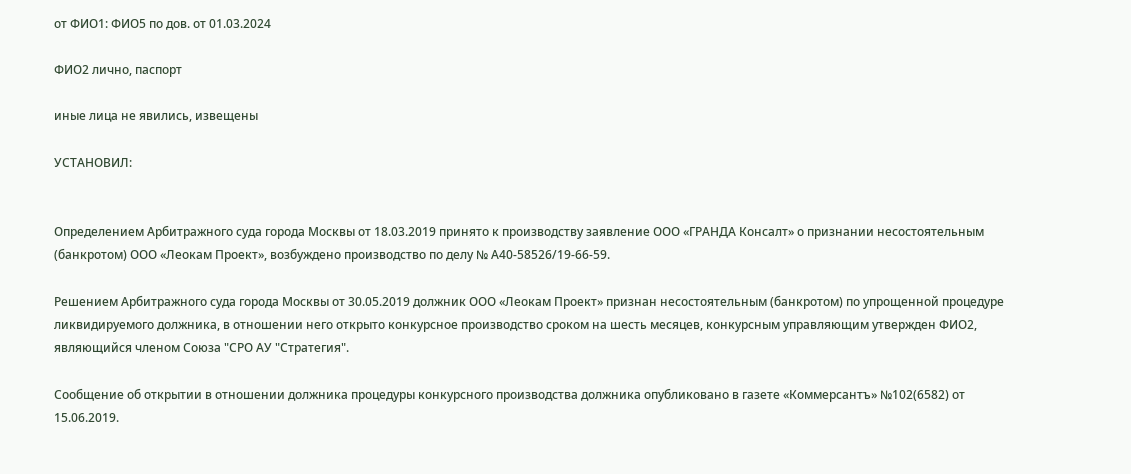от ФИО1: ФИО5 по дов. от 01.03.2024

ФИО2 лично, паспорт

иные лица не явились, извещены

УСТАНОВИЛ:


Определением Арбитражного суда города Москвы от 18.03.2019 принято к производству заявление ООО «ГРАНДА Консалт» о признании несостоятельным (банкротом) ООО «Леокам Проект», возбуждено производство по делу № А40-58526/19-66-59.

Решением Арбитражного суда города Москвы от 30.05.2019 должник ООО «Леокам Проект» признан несостоятельным (банкротом) по упрощенной процедуре ликвидируемого должника, в отношении него открыто конкурсное производство сроком на шесть месяцев, конкурсным управляющим утвержден ФИО2, являющийся членом Союза "СРО АУ "Стратегия".

Сообщение об открытии в отношении должника процедуры конкурсного производства должника опубликовано в газете «Коммерсантъ» №102(6582) от 15.06.2019.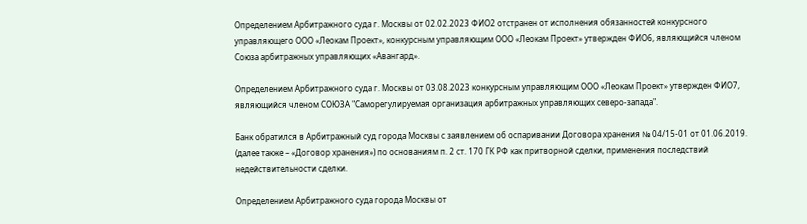Определением Арбитражного суда г. Москвы от 02.02.2023 ФИО2 отстранен от исполнения обязанностей конкурсного управляющего ООО «Леокам Проект», конкурсным управляющим ООО «Леокам Проект» утвержден ФИО6, являющийся членом Союза арбитражных управляющих «Авангард».

Определением Арбитражного суда г. Москвы от 03.08.2023 конкурсным управляющим ООО «Леокам Проект» утвержден ФИО7, являющийся членом СОЮЗА "Саморегулируемая организация арбитражных управляющих северо-запада".

Банк обратился в Арбитражный суд города Москвы с заявлением об оспаривании Договора хранения № 04/15-01 от 01.06.2019. (далее также – «Договор хранения») по основаниям п. 2 ст. 170 ГК РФ как притворной сделки, применения последствий недействительности сделки.

Определением Арбитражного суда города Москвы от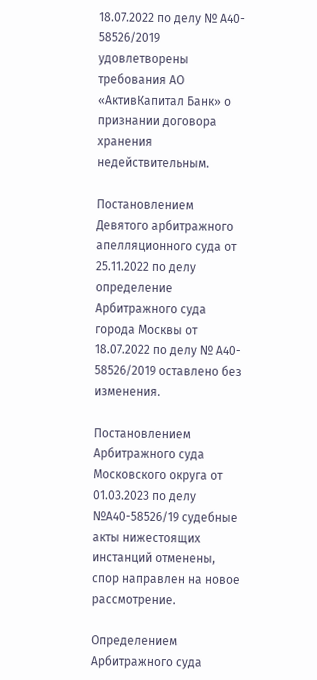18.07.2022 по делу № А40- 58526/2019 удовлетворены требования АО «АктивКапитал Банк» о признании договора хранения недействительным.

Постановлением Девятого арбитражного апелляционного суда от 25.11.2022 по делу определение Арбитражного суда города Москвы от 18.07.2022 по делу № А40- 58526/2019 оставлено без изменения.

Постановлением Арбитражного суда Московского округа от 01.03.2023 по делу №А40-58526/19 судебные акты нижестоящих инстанций отменены, спор направлен на новое рассмотрение.

Определением Арбитражного суда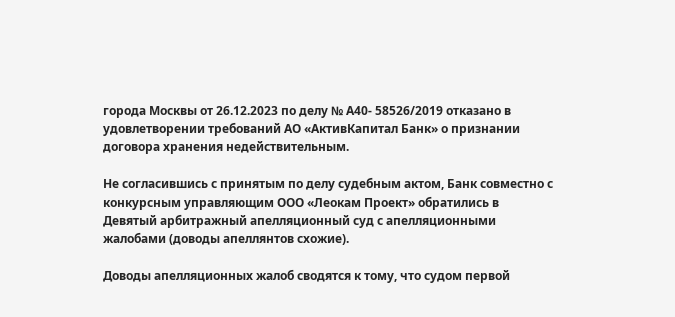города Москвы от 26.12.2023 по делу № А40- 58526/2019 отказано в удовлетворении требований АО «АктивКапитал Банк» о признании договора хранения недействительным.

Не согласившись с принятым по делу судебным актом, Банк совместно с конкурсным управляющим ООО «Леокам Проект» обратились в Девятый арбитражный апелляционный суд с апелляционными жалобами (доводы апеллянтов схожие).

Доводы апелляционных жалоб сводятся к тому, что судом первой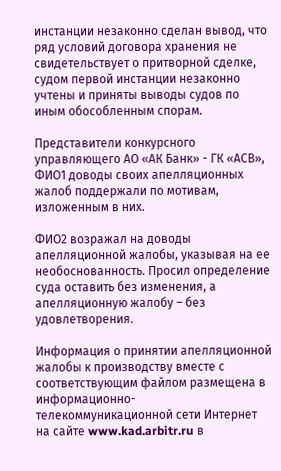инстанции незаконно сделан вывод, что ряд условий договора хранения не свидетельствует о притворной сделке, судом первой инстанции незаконно учтены и приняты выводы судов по иным обособленным спорам.

Представители конкурсного управляющего АО «АК Банк» - ГК «АСВ», ФИО1 доводы своих апелляционных жалоб поддержали по мотивам, изложенным в них.

ФИО2 возражал на доводы апелляционной жалобы, указывая на ее необоснованность. Просил определение суда оставить без изменения, а апелляционную жалобу – без удовлетворения.

Информация о принятии апелляционной жалобы к производству вместе с соответствующим файлом размещена в информационно-телекоммуникационной сети Интернет на сайте www.kad.arbitr.ru в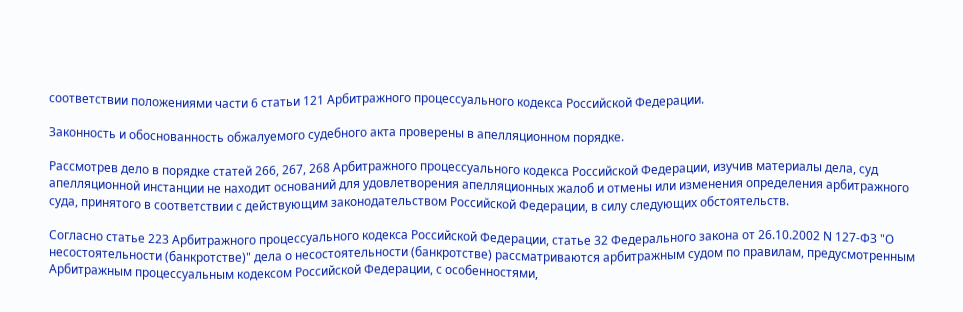соответствии положениями части 6 статьи 121 Арбитражного процессуального кодекса Российской Федерации.

Законность и обоснованность обжалуемого судебного акта проверены в апелляционном порядке.

Рассмотрев дело в порядке статей 266, 267, 268 Арбитражного процессуального кодекса Российской Федерации, изучив материалы дела, суд апелляционной инстанции не находит оснований для удовлетворения апелляционных жалоб и отмены или изменения определения арбитражного суда, принятого в соответствии с действующим законодательством Российской Федерации, в силу следующих обстоятельств.

Согласно статье 223 Арбитражного процессуального кодекса Российской Федерации, статье 32 Федерального закона от 26.10.2002 N 127-ФЗ "О несостоятельности (банкротстве)" дела о несостоятельности (банкротстве) рассматриваются арбитражным судом по правилам, предусмотренным Арбитражным процессуальным кодексом Российской Федерации, с особенностями,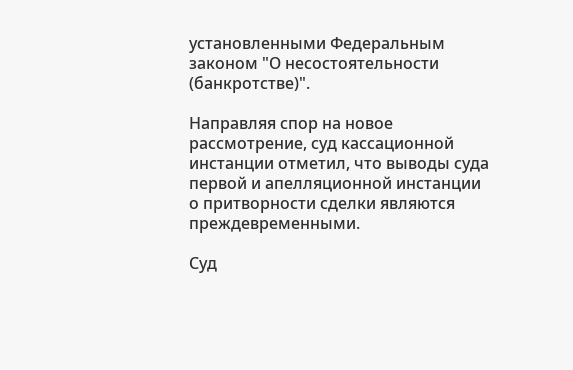установленными Федеральным законом "О несостоятельности (банкротстве)".

Направляя спор на новое рассмотрение, суд кассационной инстанции отметил, что выводы суда первой и апелляционной инстанции о притворности сделки являются преждевременными.

Суд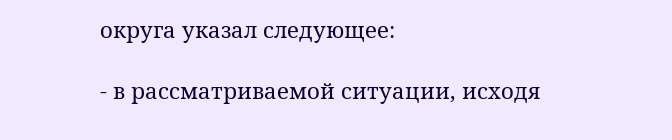округа указал следующее:

- в рассматриваемой ситуации, исходя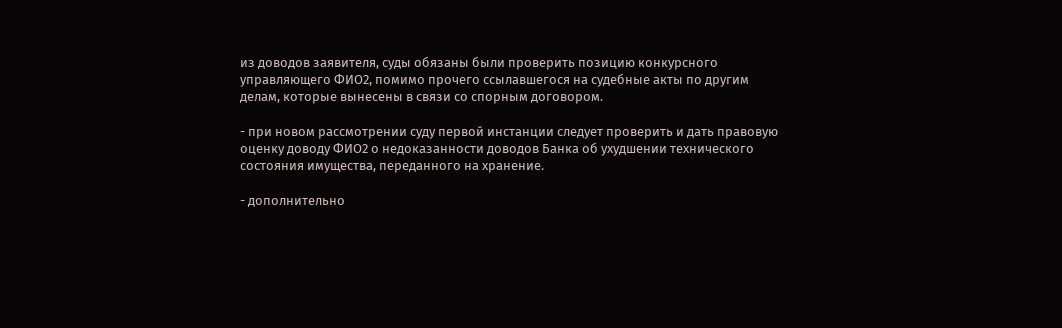из доводов заявителя, суды обязаны были проверить позицию конкурсного управляющего ФИО2, помимо прочего ссылавшегося на судебные акты по другим делам, которые вынесены в связи со спорным договором.

- при новом рассмотрении суду первой инстанции следует проверить и дать правовую оценку доводу ФИО2 о недоказанности доводов Банка об ухудшении технического состояния имущества, переданного на хранение.

- дополнительно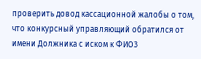проверить довод кассационной жалобы о том, что конкурсный управляющий обратился от имени Должника с иском к ФИО3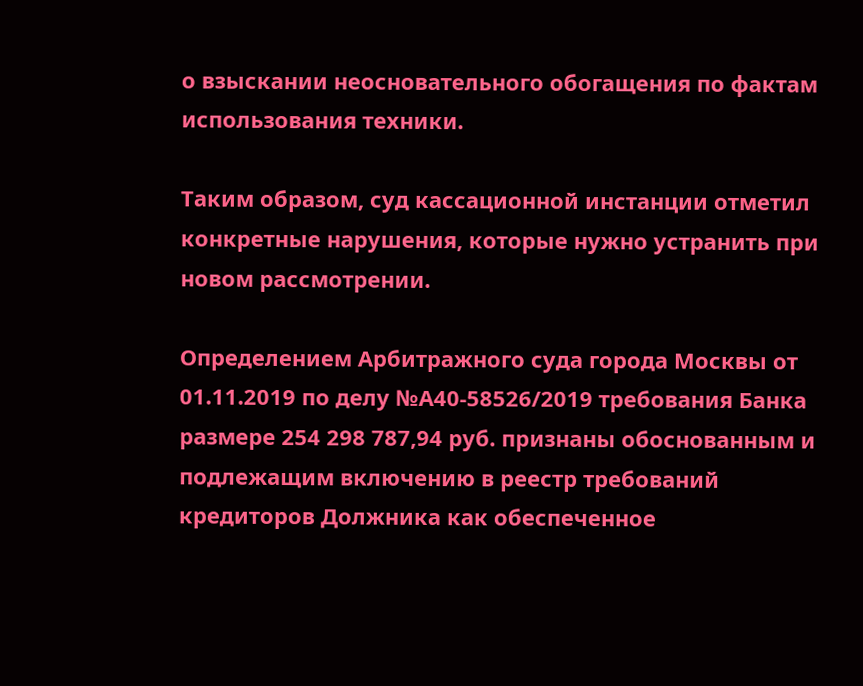о взыскании неосновательного обогащения по фактам использования техники.

Таким образом, суд кассационной инстанции отметил конкретные нарушения, которые нужно устранить при новом рассмотрении.

Определением Арбитражного суда города Москвы от 01.11.2019 по делу №А40-58526/2019 требования Банка размере 254 298 787,94 руб. признаны обоснованным и подлежащим включению в реестр требований кредиторов Должника как обеспеченное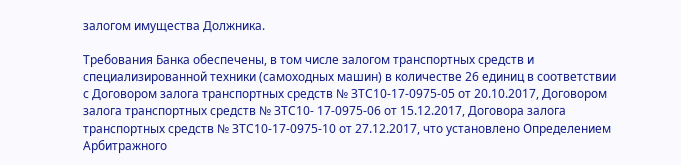залогом имущества Должника.

Требования Банка обеспечены, в том числе залогом транспортных средств и специализированной техники (самоходных машин) в количестве 26 единиц в соответствии с Договором залога транспортных средств № ЗТС10-17-0975-05 от 20.10.2017, Договором залога транспортных средств № ЗТС10- 17-0975-06 от 15.12.2017, Договора залога транспортных средств № ЗТС10-17-0975-10 от 27.12.2017, что установлено Определением Арбитражного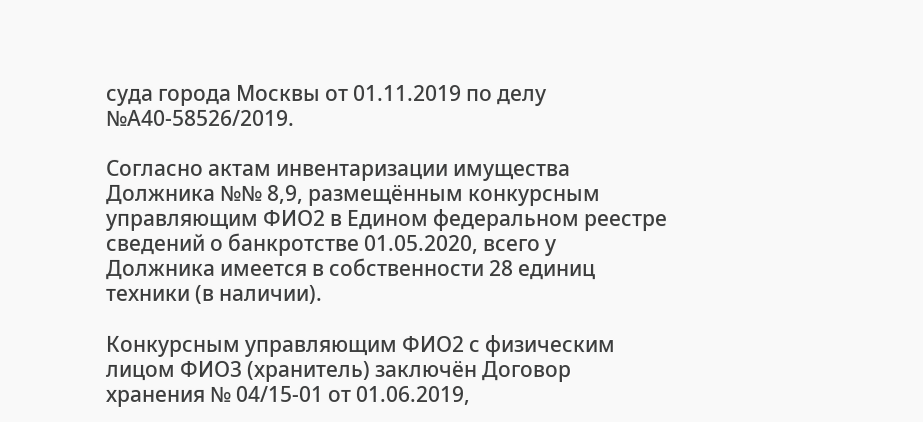суда города Москвы от 01.11.2019 по делу №А40-58526/2019.

Согласно актам инвентаризации имущества Должника №№ 8,9, размещённым конкурсным управляющим ФИО2 в Едином федеральном реестре сведений о банкротстве 01.05.2020, всего у Должника имеется в собственности 28 единиц техники (в наличии).

Конкурсным управляющим ФИО2 с физическим лицом ФИО3 (хранитель) заключён Договор хранения № 04/15-01 от 01.06.2019,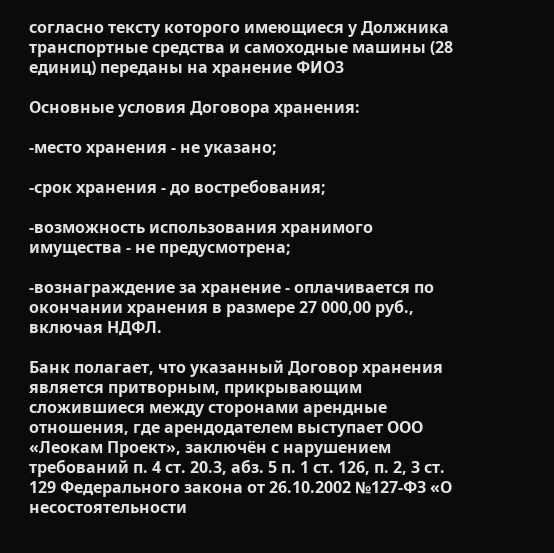согласно тексту которого имеющиеся у Должника транспортные средства и самоходные машины (28 единиц) переданы на хранение ФИО3

Основные условия Договора хранения:

-место хранения - не указано;

-срок хранения - до востребования;

-возможность использования хранимого имущества - не предусмотрена;

-вознаграждение за хранение - оплачивается по окончании хранения в размере 27 000,00 руб., включая НДФЛ.

Банк полагает, что указанный Договор хранения является притворным, прикрывающим сложившиеся между сторонами арендные отношения, где арендодателем выступает ООО «Леокам Проект», заключён с нарушением требований п. 4 ст. 20.3, абз. 5 п. 1 ст. 126, п. 2, 3 ст. 129 Федерального закона от 26.10.2002 №127-ФЗ «О несостоятельности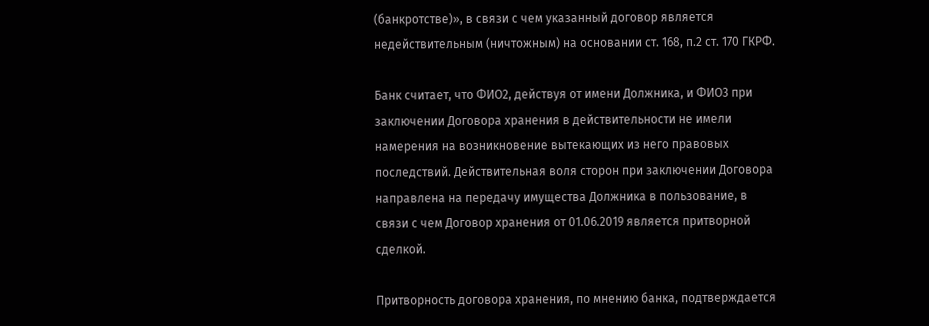(банкротстве)», в связи с чем указанный договор является недействительным (ничтожным) на основании ст. 168, п.2 ст. 170 ГКРФ.

Банк считает, что ФИО2, действуя от имени Должника, и ФИО3 при заключении Договора хранения в действительности не имели намерения на возникновение вытекающих из него правовых последствий. Действительная воля сторон при заключении Договора направлена на передачу имущества Должника в пользование, в связи с чем Договор хранения от 01.06.2019 является притворной сделкой.

Притворность договора хранения, по мнению банка, подтверждается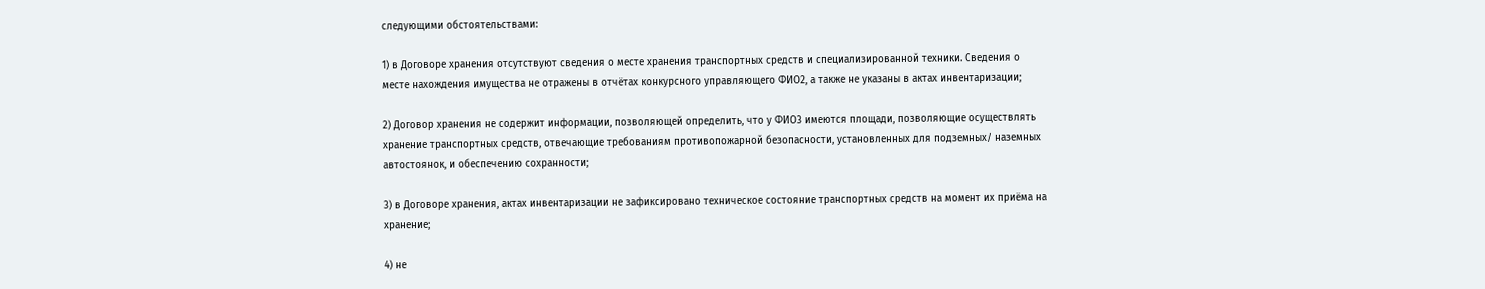следующими обстоятельствами:

1) в Договоре хранения отсутствуют сведения о месте хранения транспортных средств и специализированной техники. Сведения о месте нахождения имущества не отражены в отчётах конкурсного управляющего ФИО2, а также не указаны в актах инвентаризации;

2) Договор хранения не содержит информации, позволяющей определить, что у ФИО3 имеются площади, позволяющие осуществлять хранение транспортных средств, отвечающие требованиям противопожарной безопасности, установленных для подземных/ наземных автостоянок, и обеспечению сохранности;

3) в Договоре хранения, актах инвентаризации не зафиксировано техническое состояние транспортных средств на момент их приёма на хранение;

4) не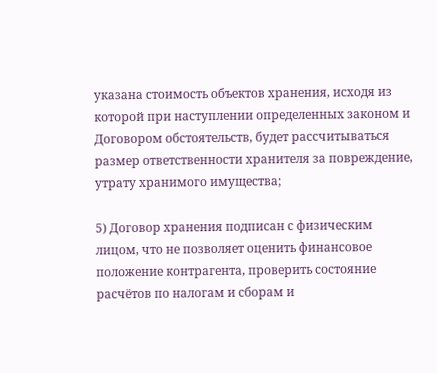указана стоимость объектов хранения, исходя из которой при наступлении определенных законом и Договором обстоятельств, будет рассчитываться размер ответственности хранителя за повреждение, утрату хранимого имущества;

5) Договор хранения подписан с физическим лицом, что не позволяет оценить финансовое положение контрагента, проверить состояние расчётов по налогам и сборам и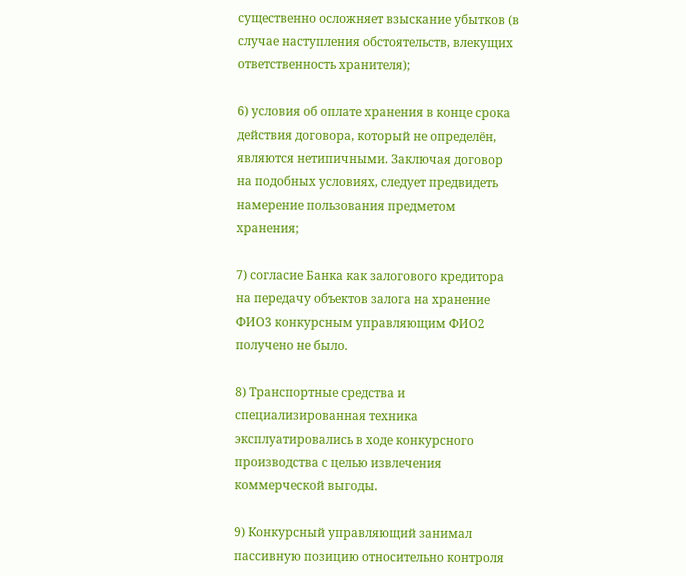существенно осложняет взыскание убытков (в случае наступления обстоятельств, влекущих ответственность хранителя);

6) условия об оплате хранения в конце срока действия договора, который не определён, являются нетипичными. Заключая договор на подобных условиях, следует предвидеть намерение пользования предметом хранения;

7) согласие Банка как залогового кредитора на передачу объектов залога на хранение ФИО3 конкурсным управляющим ФИО2 получено не было.

8) Транспортные средства и специализированная техника эксплуатировались в ходе конкурсного производства с целью извлечения коммерческой выгоды.

9) Конкурсный управляющий занимал пассивную позицию относительно контроля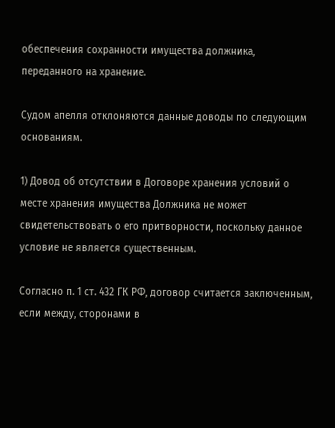обеспечения сохранности имущества должника, переданного на хранение.

Судом апелля отклоняются данные доводы по следующим основаниям.

1) Довод об отсутствии в Договоре хранения условий о месте хранения имущества Должника не может свидетельствовать о его притворности, поскольку данное условие не является существенным.

Согласно п. 1 ст. 432 ГК РФ, договор считается заключенным, если между, сторонами в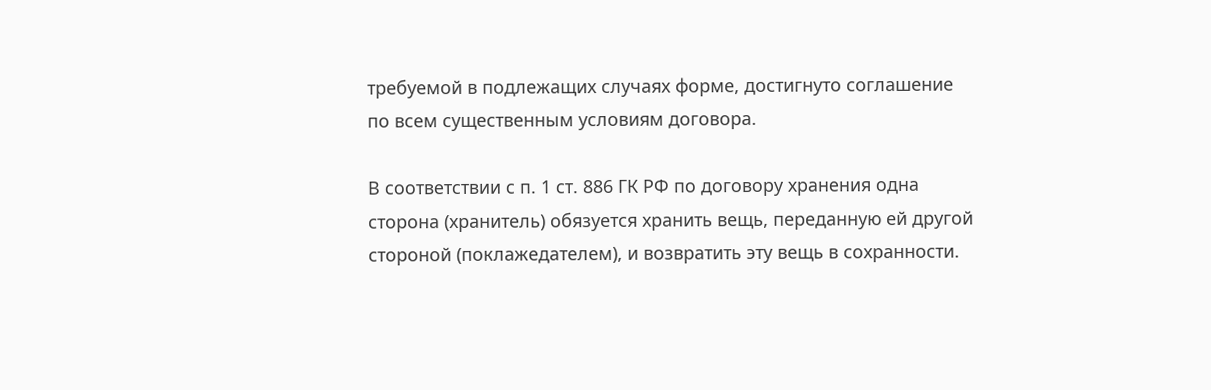требуемой в подлежащих случаях форме, достигнуто соглашение по всем существенным условиям договора.

В соответствии с п. 1 ст. 886 ГК РФ по договору хранения одна сторона (хранитель) обязуется хранить вещь, переданную ей другой стороной (поклажедателем), и возвратить эту вещь в сохранности.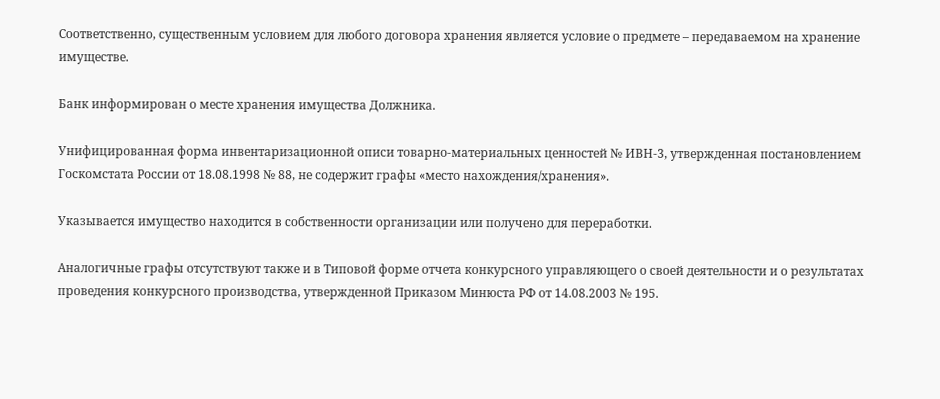Соответственно, существенным условием для любого договора хранения является условие о предмете – передаваемом на хранение имуществе.

Банк информирован о месте хранения имущества Должника.

Унифицированная форма инвентаризационной описи товарно-материальных ценностей № ИВН-3, утвержденная постановлением Госкомстата России от 18.08.1998 № 88, не содержит графы «место нахождения/хранения».

Указывается имущество находится в собственности организации или получено для переработки.

Аналогичные графы отсутствуют также и в Типовой форме отчета конкурсного управляющего о своей деятельности и о результатах проведения конкурсного производства, утвержденной Приказом Минюста РФ от 14.08.2003 № 195.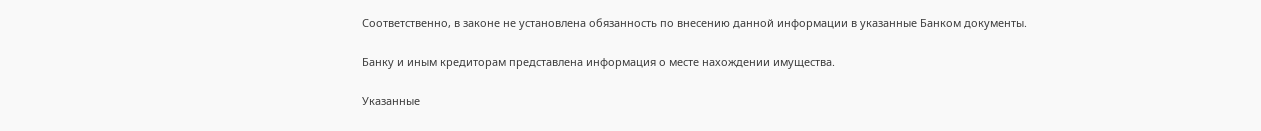Соответственно, в законе не установлена обязанность по внесению данной информации в указанные Банком документы.

Банку и иным кредиторам представлена информация о месте нахождении имущества.

Указанные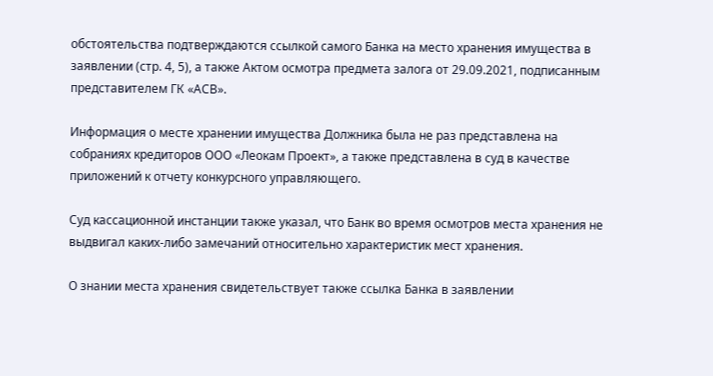обстоятельства подтверждаются ссылкой самого Банка на место хранения имущества в заявлении (стр. 4, 5), а также Актом осмотра предмета залога от 29.09.2021, подписанным представителем ГК «АСВ».

Информация о месте хранении имущества Должника была не раз представлена на собраниях кредиторов ООО «Леокам Проект», а также представлена в суд в качестве приложений к отчету конкурсного управляющего.

Суд кассационной инстанции также указал, что Банк во время осмотров места хранения не выдвигал каких-либо замечаний относительно характеристик мест хранения.

О знании места хранения свидетельствует также ссылка Банка в заявлении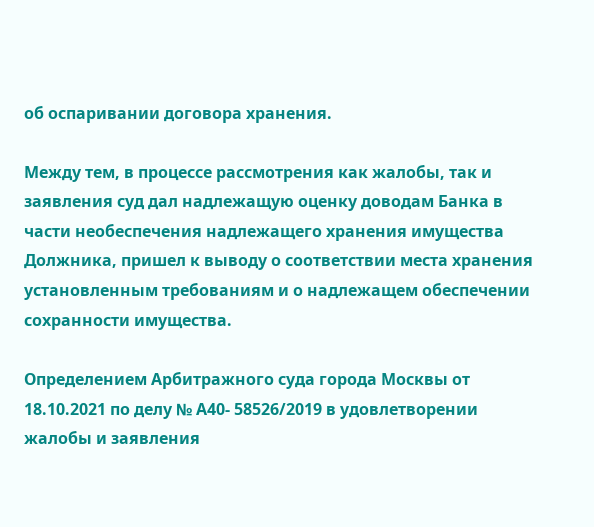об оспаривании договора хранения.

Между тем, в процессе рассмотрения как жалобы, так и заявления суд дал надлежащую оценку доводам Банка в части необеспечения надлежащего хранения имущества Должника, пришел к выводу о соответствии места хранения установленным требованиям и о надлежащем обеспечении сохранности имущества.

Определением Арбитражного суда города Москвы от 18.10.2021 по делу № А40- 58526/2019 в удовлетворении жалобы и заявления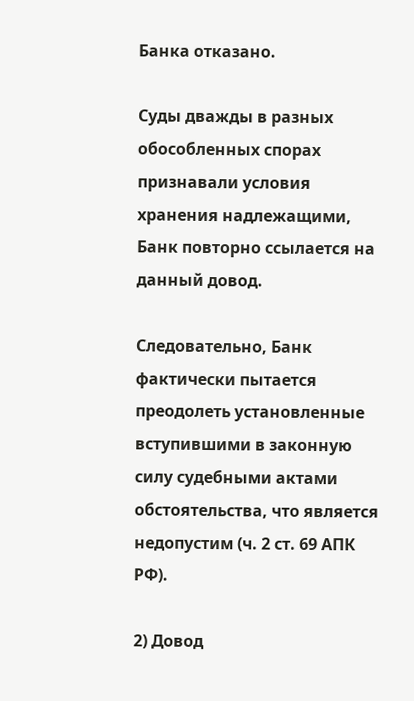Банка отказано.

Суды дважды в разных обособленных спорах признавали условия хранения надлежащими, Банк повторно ссылается на данный довод.

Следовательно, Банк фактически пытается преодолеть установленные вступившими в законную силу судебными актами обстоятельства, что является недопустим (ч. 2 ст. 69 АПК РФ).

2) Довод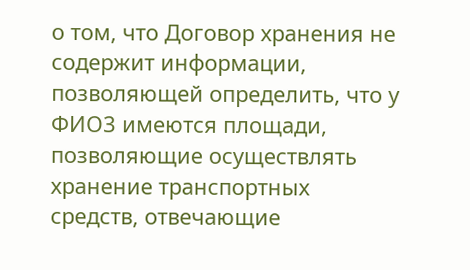о том, что Договор хранения не содержит информации, позволяющей определить, что у ФИО3 имеются площади, позволяющие осуществлять хранение транспортных средств, отвечающие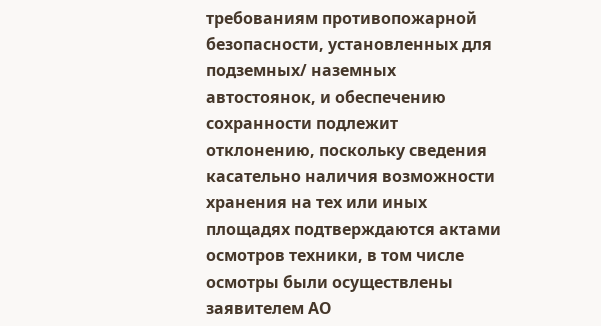требованиям противопожарной безопасности, установленных для подземных/ наземных автостоянок, и обеспечению сохранности подлежит отклонению, поскольку сведения касательно наличия возможности хранения на тех или иных площадях подтверждаются актами осмотров техники, в том числе осмотры были осуществлены заявителем АО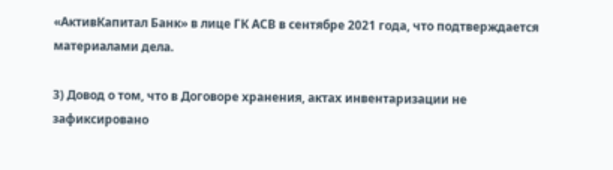«АктивКапитал Банк» в лице ГК АСВ в сентябре 2021 года, что подтверждается материалами дела.

3) Довод о том, что в Договоре хранения, актах инвентаризации не зафиксировано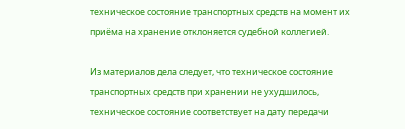техническое состояние транспортных средств на момент их приёма на хранение отклоняется судебной коллегией.

Из материалов дела следует, что техническое состояние транспортных средств при хранении не ухудшилось, техническое состояние соответствует на дату передачи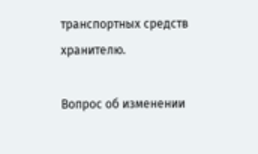транспортных средств хранителю.

Вопрос об изменении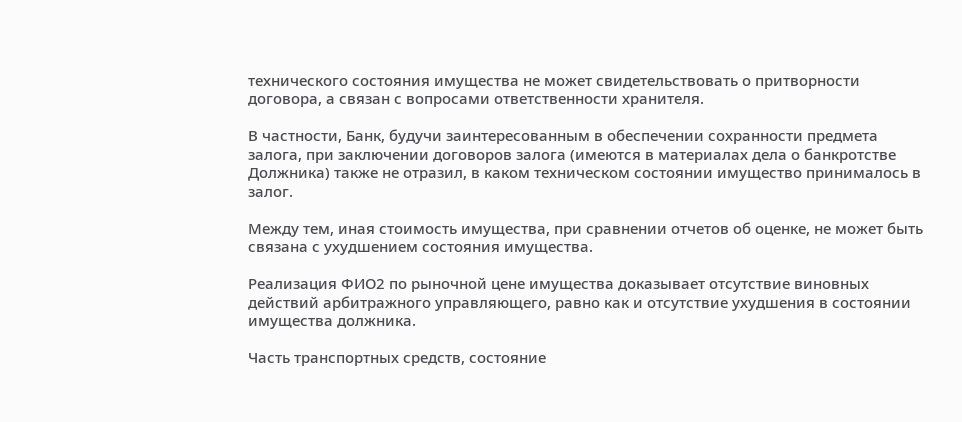технического состояния имущества не может свидетельствовать о притворности договора, а связан с вопросами ответственности хранителя.

В частности, Банк, будучи заинтересованным в обеспечении сохранности предмета залога, при заключении договоров залога (имеются в материалах дела о банкротстве Должника) также не отразил, в каком техническом состоянии имущество принималось в залог.

Между тем, иная стоимость имущества, при сравнении отчетов об оценке, не может быть связана с ухудшением состояния имущества.

Реализация ФИО2 по рыночной цене имущества доказывает отсутствие виновных действий арбитражного управляющего, равно как и отсутствие ухудшения в состоянии имущества должника.

Часть транспортных средств, состояние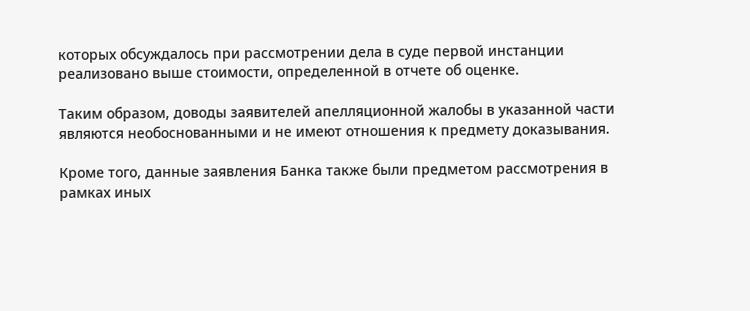которых обсуждалось при рассмотрении дела в суде первой инстанции реализовано выше стоимости, определенной в отчете об оценке.

Таким образом, доводы заявителей апелляционной жалобы в указанной части являются необоснованными и не имеют отношения к предмету доказывания.

Кроме того, данные заявления Банка также были предметом рассмотрения в рамках иных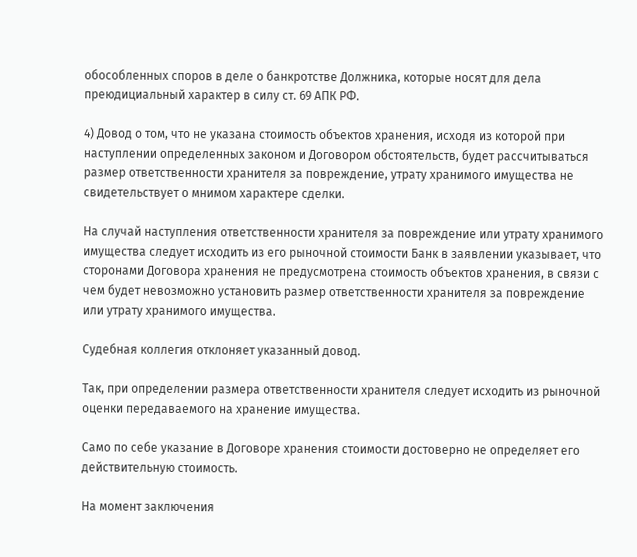обособленных споров в деле о банкротстве Должника, которые носят для дела преюдициальный характер в силу ст. 69 АПК РФ.

4) Довод о том, что не указана стоимость объектов хранения, исходя из которой при наступлении определенных законом и Договором обстоятельств, будет рассчитываться размер ответственности хранителя за повреждение, утрату хранимого имущества не свидетельствует о мнимом характере сделки.

На случай наступления ответственности хранителя за повреждение или утрату хранимого имущества следует исходить из его рыночной стоимости Банк в заявлении указывает, что сторонами Договора хранения не предусмотрена стоимость объектов хранения, в связи с чем будет невозможно установить размер ответственности хранителя за повреждение или утрату хранимого имущества.

Судебная коллегия отклоняет указанный довод.

Так, при определении размера ответственности хранителя следует исходить из рыночной оценки передаваемого на хранение имущества.

Само по себе указание в Договоре хранения стоимости достоверно не определяет его действительную стоимость.

На момент заключения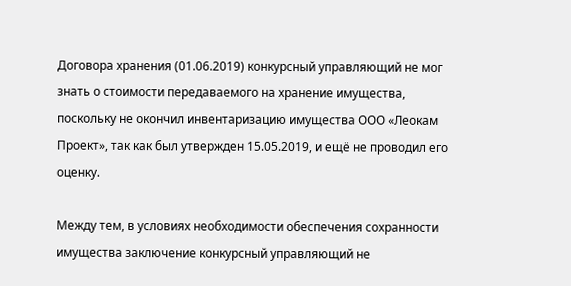Договора хранения (01.06.2019) конкурсный управляющий не мог знать о стоимости передаваемого на хранение имущества, поскольку не окончил инвентаризацию имущества ООО «Леокам Проект», так как был утвержден 15.05.2019, и ещё не проводил его оценку.

Между тем, в условиях необходимости обеспечения сохранности имущества заключение конкурсный управляющий не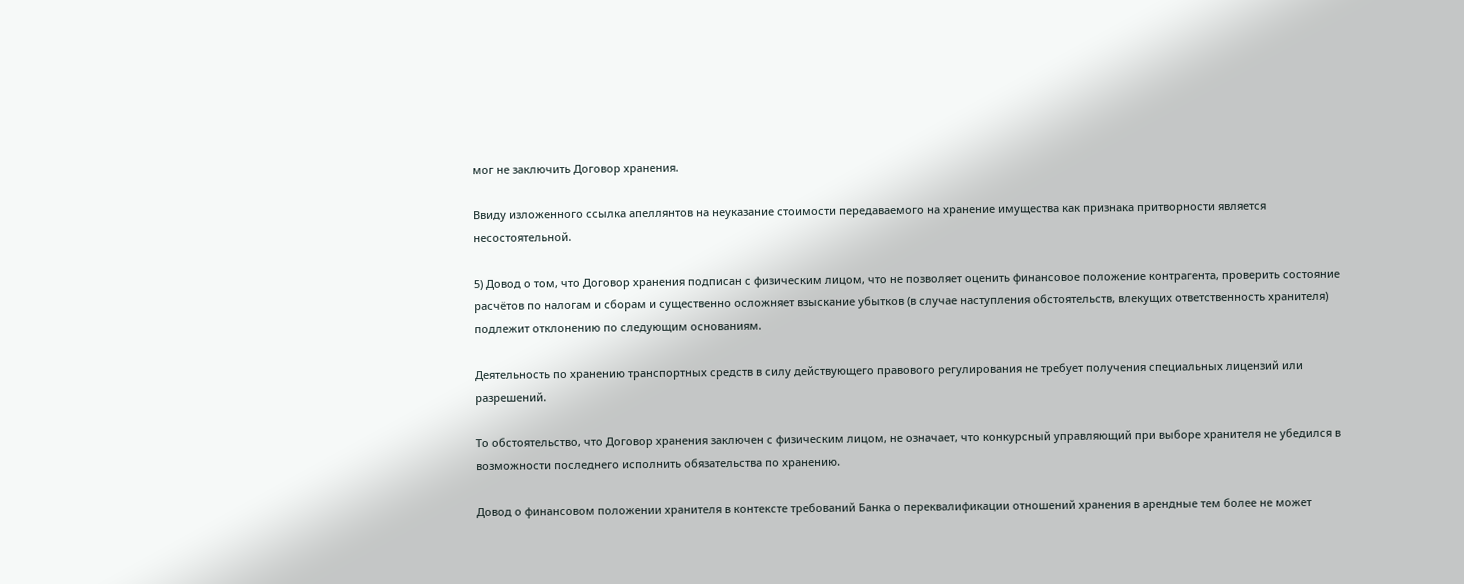мог не заключить Договор хранения.

Ввиду изложенного ссылка апеллянтов на неуказание стоимости передаваемого на хранение имущества как признака притворности является несостоятельной.

5) Довод о том, что Договор хранения подписан с физическим лицом, что не позволяет оценить финансовое положение контрагента, проверить состояние расчётов по налогам и сборам и существенно осложняет взыскание убытков (в случае наступления обстоятельств, влекущих ответственность хранителя) подлежит отклонению по следующим основаниям.

Деятельность по хранению транспортных средств в силу действующего правового регулирования не требует получения специальных лицензий или разрешений.

То обстоятельство, что Договор хранения заключен с физическим лицом, не означает, что конкурсный управляющий при выборе хранителя не убедился в возможности последнего исполнить обязательства по хранению.

Довод о финансовом положении хранителя в контексте требований Банка о переквалификации отношений хранения в арендные тем более не может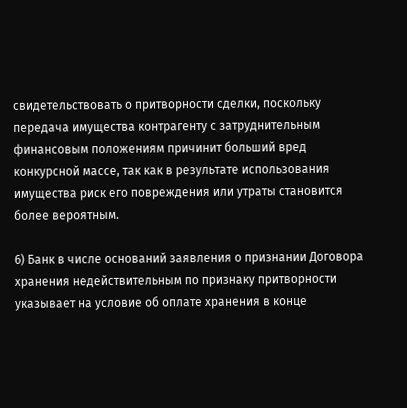свидетельствовать о притворности сделки, поскольку передача имущества контрагенту с затруднительным финансовым положениям причинит больший вред конкурсной массе, так как в результате использования имущества риск его повреждения или утраты становится более вероятным.

6) Банк в числе оснований заявления о признании Договора хранения недействительным по признаку притворности указывает на условие об оплате хранения в конце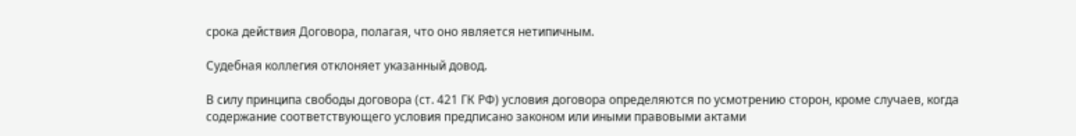срока действия Договора, полагая, что оно является нетипичным.

Судебная коллегия отклоняет указанный довод.

В силу принципа свободы договора (ст. 421 ГК РФ) условия договора определяются по усмотрению сторон, кроме случаев, когда содержание соответствующего условия предписано законом или иными правовыми актами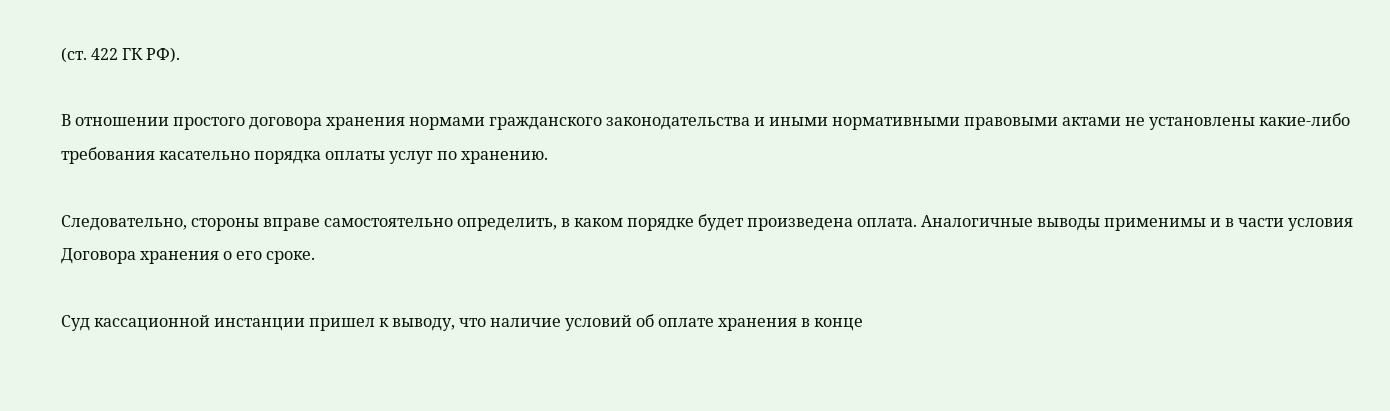(ст. 422 ГК РФ).

В отношении простого договора хранения нормами гражданского законодательства и иными нормативными правовыми актами не установлены какие-либо требования касательно порядка оплаты услуг по хранению.

Следовательно, стороны вправе самостоятельно определить, в каком порядке будет произведена оплата. Аналогичные выводы применимы и в части условия Договора хранения о его сроке.

Суд кассационной инстанции пришел к выводу, что наличие условий об оплате хранения в конце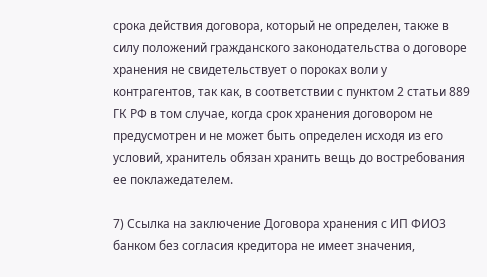срока действия договора, который не определен, также в силу положений гражданского законодательства о договоре хранения не свидетельствует о пороках воли у контрагентов, так как, в соответствии с пунктом 2 статьи 889 ГК РФ в том случае, когда срок хранения договором не предусмотрен и не может быть определен исходя из его условий, хранитель обязан хранить вещь до востребования ее поклажедателем.

7) Ссылка на заключение Договора хранения с ИП ФИО3 банком без согласия кредитора не имеет значения,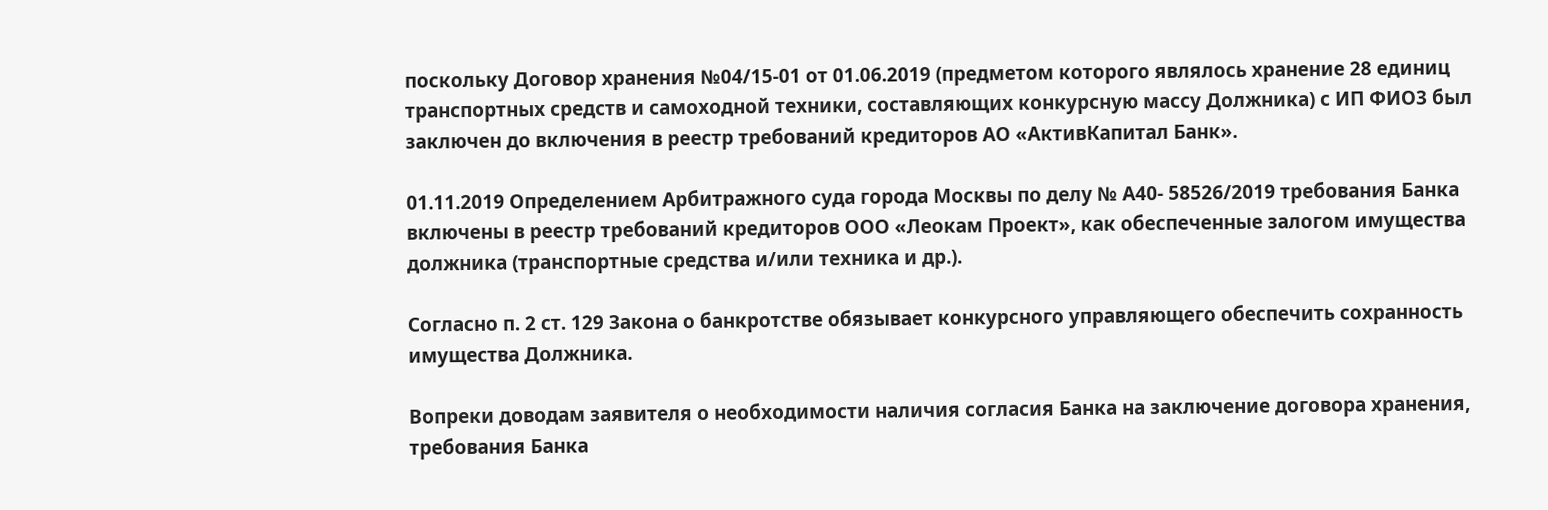поскольку Договор хранения №04/15-01 от 01.06.2019 (предметом которого являлось хранение 28 единиц транспортных средств и самоходной техники, составляющих конкурсную массу Должника) с ИП ФИО3 был заключен до включения в реестр требований кредиторов АО «АктивКапитал Банк».

01.11.2019 Определением Арбитражного суда города Москвы по делу № А40- 58526/2019 требования Банка включены в реестр требований кредиторов ООО «Леокам Проект», как обеспеченные залогом имущества должника (транспортные средства и/или техника и др.).

Согласно п. 2 ст. 129 Закона о банкротстве обязывает конкурсного управляющего обеспечить сохранность имущества Должника.

Вопреки доводам заявителя о необходимости наличия согласия Банка на заключение договора хранения, требования Банка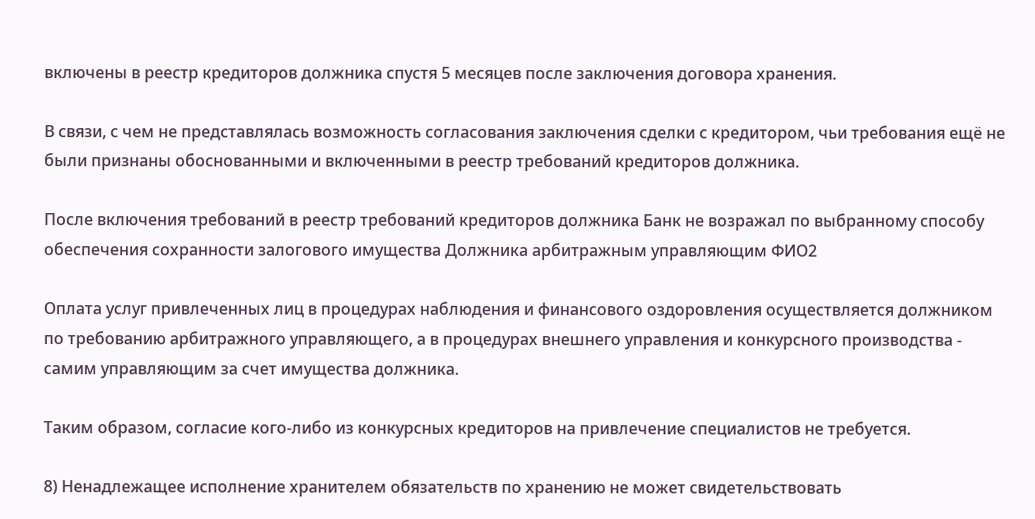включены в реестр кредиторов должника спустя 5 месяцев после заключения договора хранения.

В связи, с чем не представлялась возможность согласования заключения сделки с кредитором, чьи требования ещё не были признаны обоснованными и включенными в реестр требований кредиторов должника.

После включения требований в реестр требований кредиторов должника Банк не возражал по выбранному способу обеспечения сохранности залогового имущества Должника арбитражным управляющим ФИО2

Оплата услуг привлеченных лиц в процедурах наблюдения и финансового оздоровления осуществляется должником по требованию арбитражного управляющего, а в процедурах внешнего управления и конкурсного производства - самим управляющим за счет имущества должника.

Таким образом, согласие кого-либо из конкурсных кредиторов на привлечение специалистов не требуется.

8) Ненадлежащее исполнение хранителем обязательств по хранению не может свидетельствовать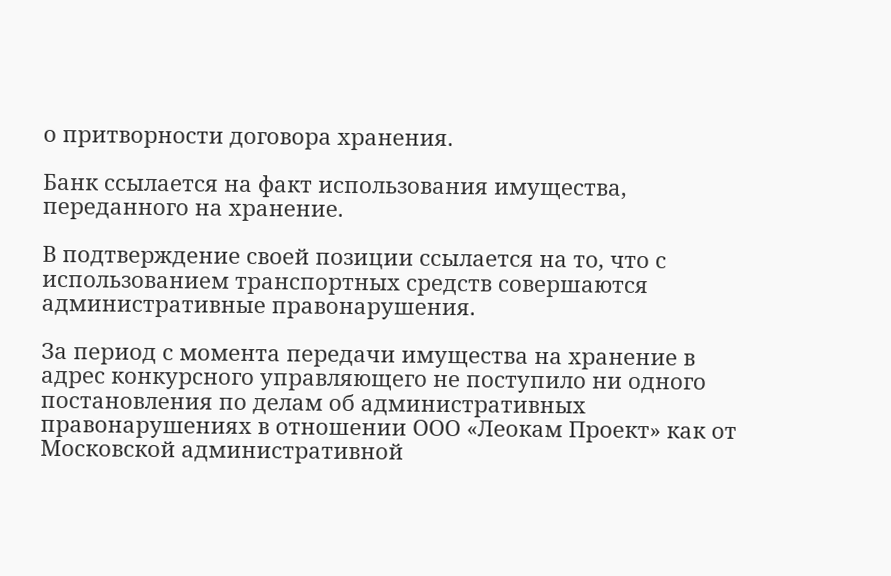о притворности договора хранения.

Банк ссылается на факт использования имущества, переданного на хранение.

В подтверждение своей позиции ссылается на то, что с использованием транспортных средств совершаются административные правонарушения.

За период с момента передачи имущества на хранение в адрес конкурсного управляющего не поступило ни одного постановления по делам об административных правонарушениях в отношении ООО «Леокам Проект» как от Московской административной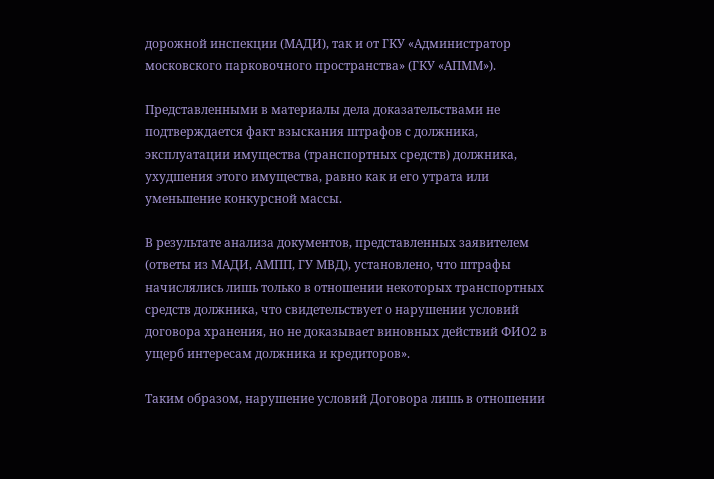дорожной инспекции (МАДИ), так и от ГКУ «Администратор московского парковочного пространства» (ГКУ «АПММ»).

Представленными в материалы дела доказательствами не подтверждается факт взыскания штрафов с должника, эксплуатации имущества (транспортных средств) должника, ухудшения этого имущества, равно как и его утрата или уменьшение конкурсной массы.

В результате анализа документов, представленных заявителем (ответы из МАДИ, АМПП, ГУ МВД), установлено, что штрафы начислялись лишь только в отношении некоторых транспортных средств должника, что свидетельствует о нарушении условий договора хранения, но не доказывает виновных действий ФИО2 в ущерб интересам должника и кредиторов».

Таким образом, нарушение условий Договора лишь в отношении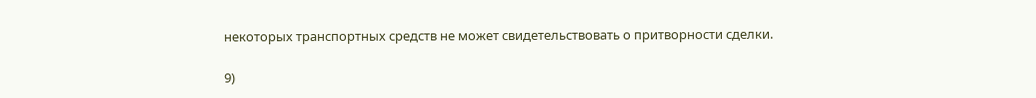некоторых транспортных средств не может свидетельствовать о притворности сделки.

9)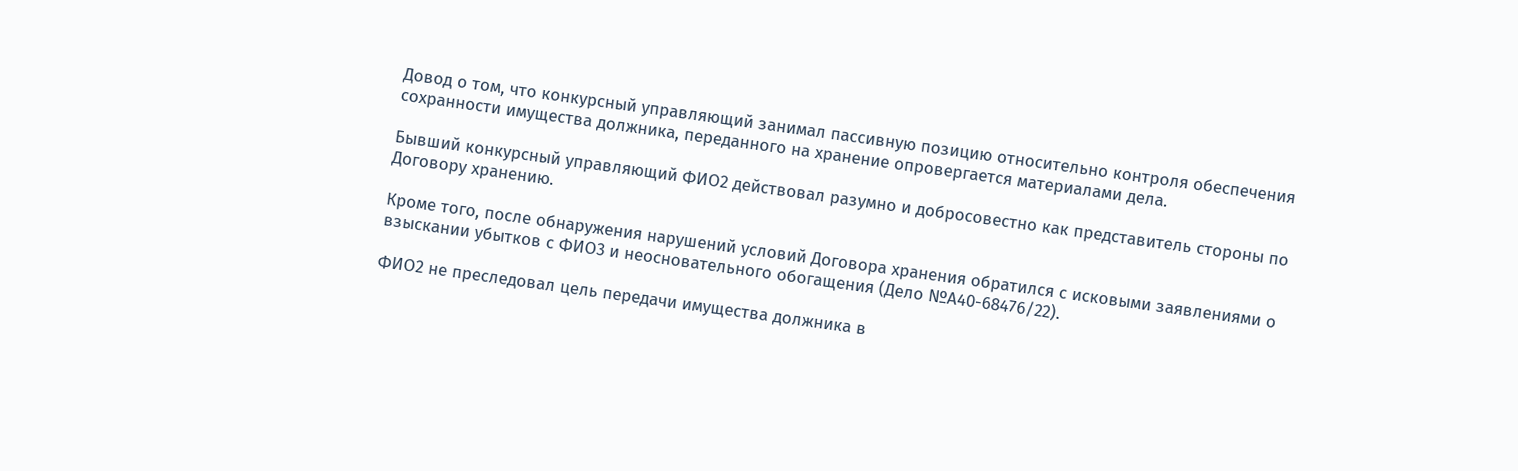Довод о том, что конкурсный управляющий занимал пассивную позицию относительно контроля обеспечения сохранности имущества должника, переданного на хранение опровергается материалами дела.

Бывший конкурсный управляющий ФИО2 действовал разумно и добросовестно как представитель стороны по Договору хранению.

Кроме того, после обнаружения нарушений условий Договора хранения обратился с исковыми заявлениями о взыскании убытков с ФИО3 и неосновательного обогащения (Дело №А40-68476/22).

ФИО2 не преследовал цель передачи имущества должника в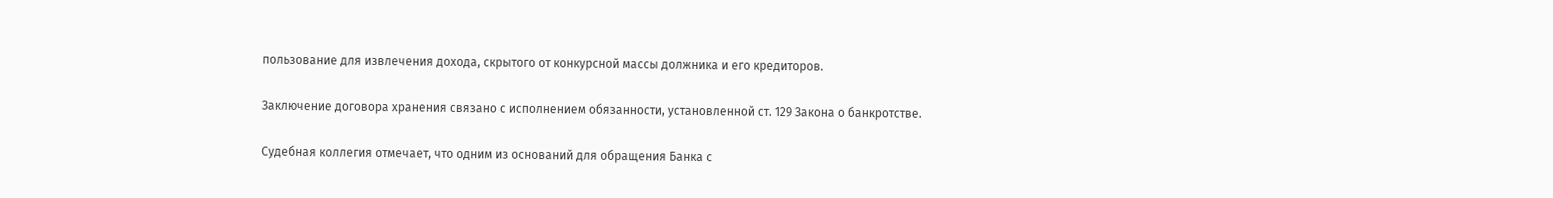пользование для извлечения дохода, скрытого от конкурсной массы должника и его кредиторов.

Заключение договора хранения связано с исполнением обязанности, установленной ст. 129 Закона о банкротстве.

Судебная коллегия отмечает, что одним из оснований для обращения Банка с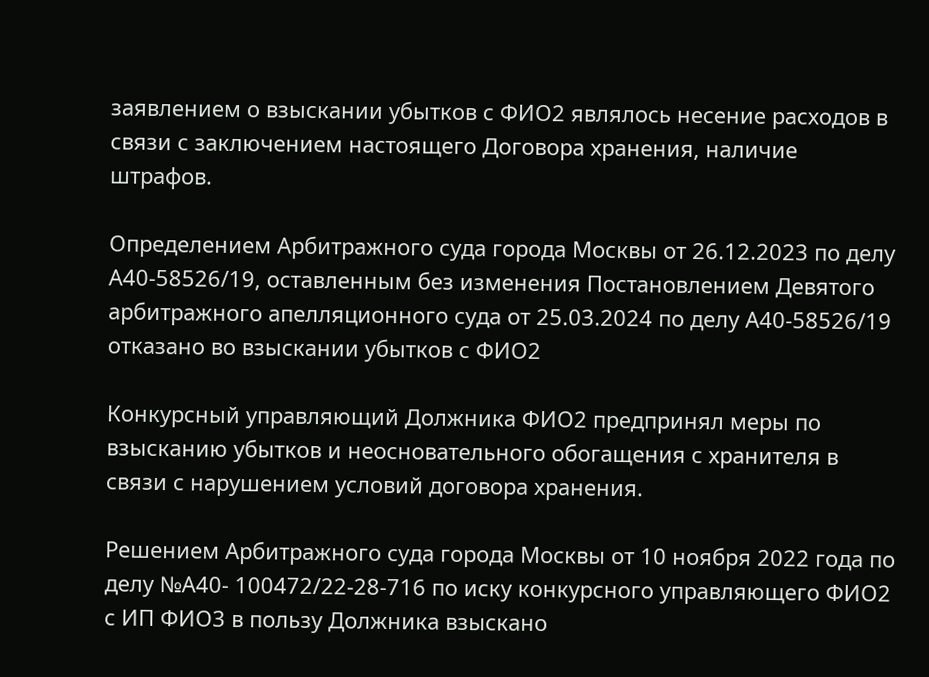заявлением о взыскании убытков с ФИО2 являлось несение расходов в связи с заключением настоящего Договора хранения, наличие штрафов.

Определением Арбитражного суда города Москвы от 26.12.2023 по делу А40-58526/19, оставленным без изменения Постановлением Девятого арбитражного апелляционного суда от 25.03.2024 по делу А40-58526/19 отказано во взыскании убытков с ФИО2

Конкурсный управляющий Должника ФИО2 предпринял меры по взысканию убытков и неосновательного обогащения с хранителя в связи с нарушением условий договора хранения.

Решением Арбитражного суда города Москвы от 10 ноября 2022 года по делу №А40- 100472/22-28-716 по иску конкурсного управляющего ФИО2 с ИП ФИО3 в пользу Должника взыскано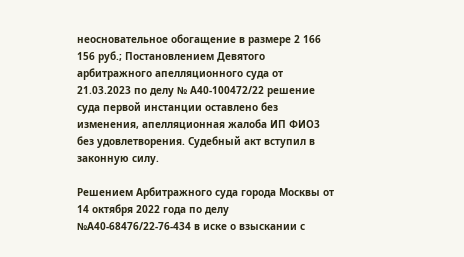неосновательное обогащение в размере 2 166 156 руб.; Постановлением Девятого арбитражного апелляционного суда от 21.03.2023 по делу № А40-100472/22 решение суда первой инстанции оставлено без изменения, апелляционная жалоба ИП ФИО3 без удовлетворения. Судебный акт вступил в законную силу.

Решением Арбитражного суда города Москвы от 14 октября 2022 года по делу №А40-68476/22-76-434 в иске о взыскании с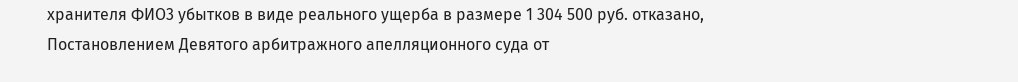хранителя ФИО3 убытков в виде реального ущерба в размере 1 304 500 руб. отказано, Постановлением Девятого арбитражного апелляционного суда от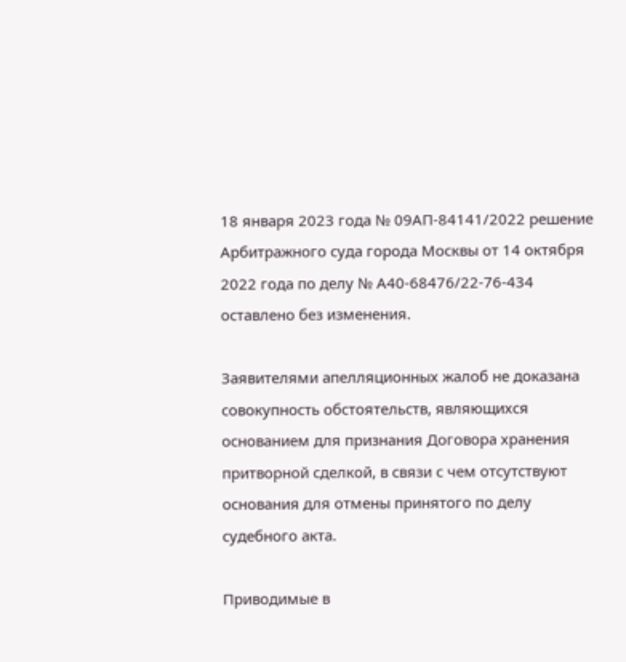18 января 2023 года № 09АП-84141/2022 решение Арбитражного суда города Москвы от 14 октября 2022 года по делу № А40-68476/22-76-434 оставлено без изменения.

Заявителями апелляционных жалоб не доказана совокупность обстоятельств, являющихся основанием для признания Договора хранения притворной сделкой, в связи с чем отсутствуют основания для отмены принятого по делу судебного акта.

Приводимые в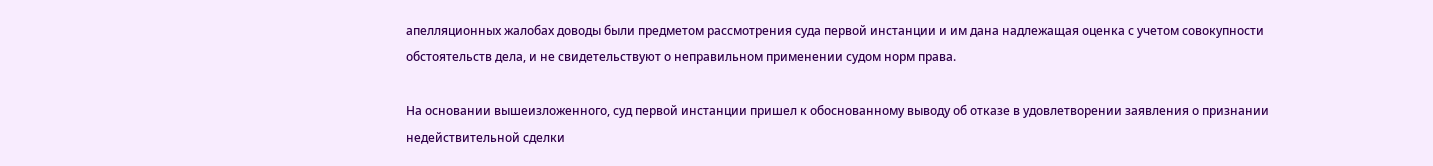апелляционных жалобах доводы были предметом рассмотрения суда первой инстанции и им дана надлежащая оценка с учетом совокупности обстоятельств дела, и не свидетельствуют о неправильном применении судом норм права.

На основании вышеизложенного, суд первой инстанции пришел к обоснованному выводу об отказе в удовлетворении заявления о признании недействительной сделки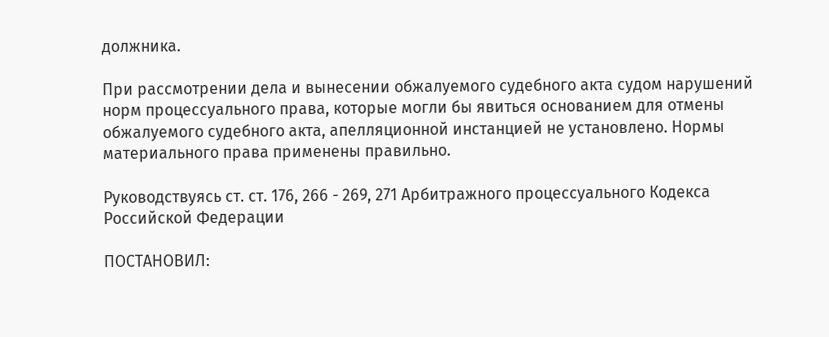должника.

При рассмотрении дела и вынесении обжалуемого судебного акта судом нарушений норм процессуального права, которые могли бы явиться основанием для отмены обжалуемого судебного акта, апелляционной инстанцией не установлено. Нормы материального права применены правильно.

Руководствуясь ст. ст. 176, 266 - 269, 271 Арбитражного процессуального Кодекса Российской Федерации

ПОСТАНОВИЛ: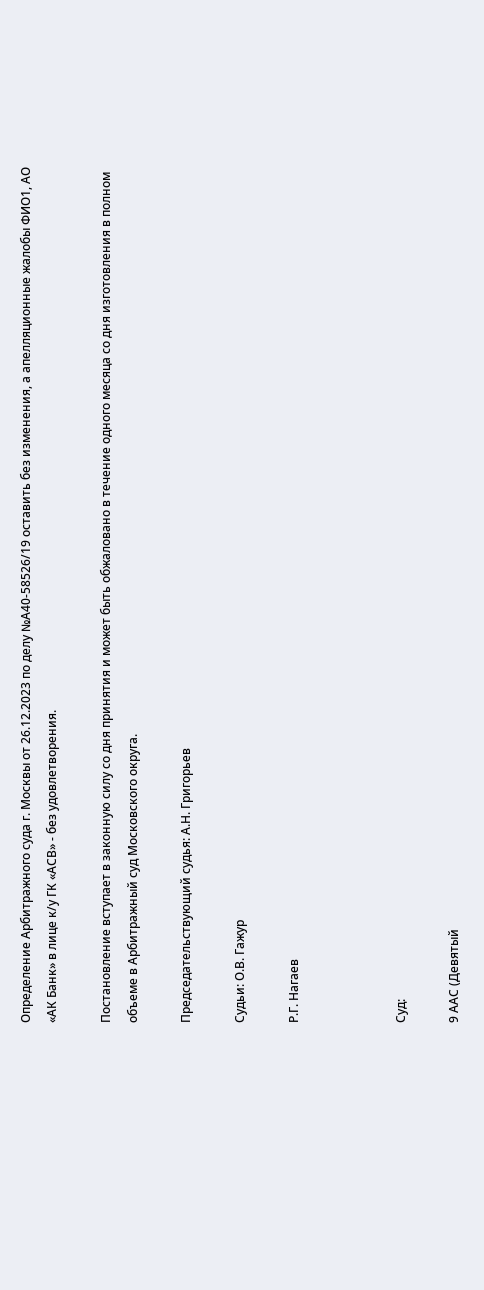Определение Арбитражного суда г. Москвы от 26.12.2023 по делу №А40-58526/19 оставить без изменения, а апелляционные жалобы ФИО1, АО «АК Банк» в лице к/у ГК «АСВ» - без удовлетворения.

Постановление вступает в законную силу со дня принятия и может быть обжаловано в течение одного месяца со дня изготовления в полном объеме в Арбитражный суд Московского округа.

Председательствующий судья: А.Н. Григорьев

Судьи: О.В. Гажур

Р.Г. Нагаев



Суд:

9 ААС (Девятый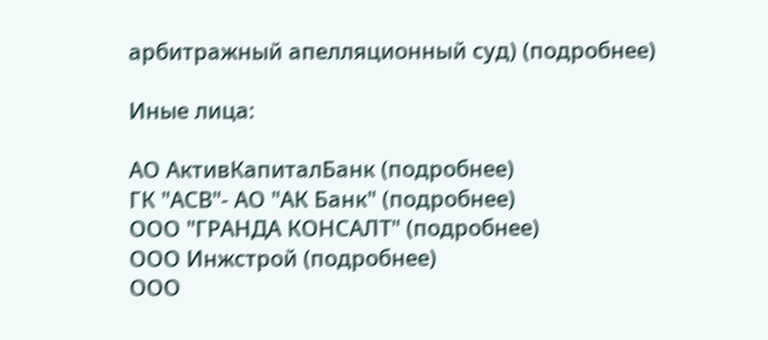арбитражный апелляционный суд) (подробнее)

Иные лица:

АО АктивКапиталБанк (подробнее)
ГК "АСВ"- АО "АК Банк" (подробнее)
ООО "ГРАНДА КОНСАЛТ" (подробнее)
ООО Инжстрой (подробнее)
ООО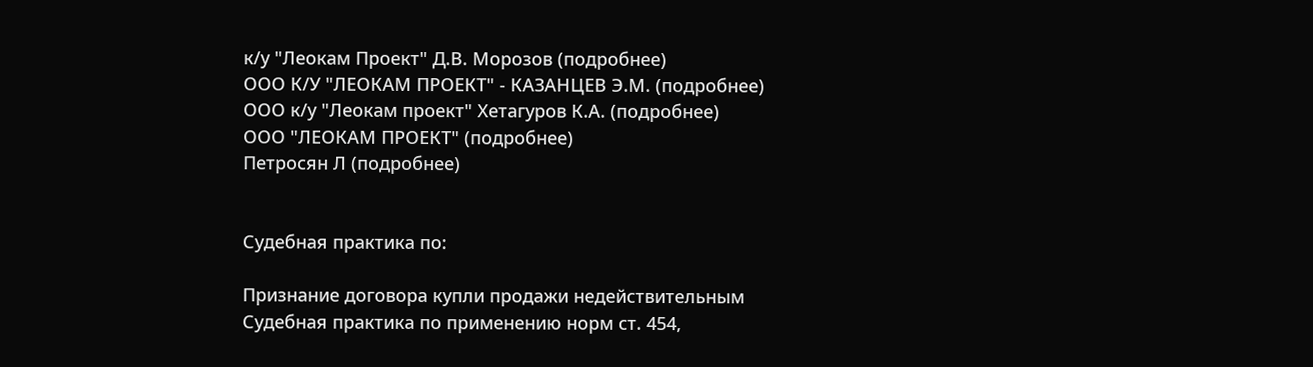к/у "Леокам Проект" Д.В. Морозов (подробнее)
ООО К/У "ЛЕОКАМ ПРОЕКТ" - КАЗАНЦЕВ Э.М. (подробнее)
ООО к/у "Леокам проект" Хетагуров К.А. (подробнее)
ООО "ЛЕОКАМ ПРОЕКТ" (подробнее)
Петросян Л (подробнее)


Судебная практика по:

Признание договора купли продажи недействительным
Судебная практика по применению норм ст. 454,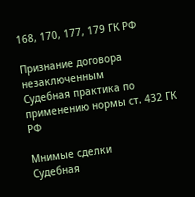168, 170, 177, 179 ГК РФ

Признание договора незаключенным
Судебная практика по применению нормы ст. 432 ГК РФ

Мнимые сделки
Судебная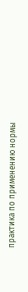практика по применению нормы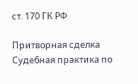ст. 170 ГК РФ

Притворная сделка
Судебная практика по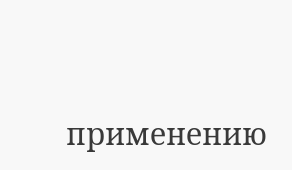применению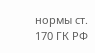нормы ст. 170 ГК РФ